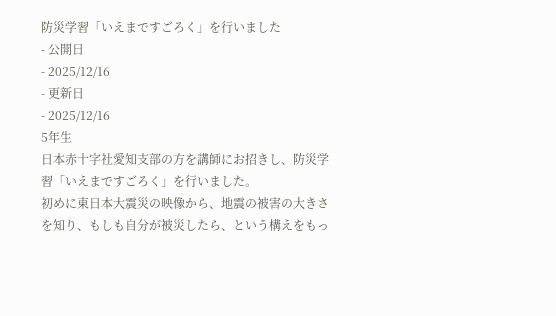防災学習「いえまですごろく」を行いました
- 公開日
- 2025/12/16
- 更新日
- 2025/12/16
5年生
日本赤十字社愛知支部の方を講師にお招きし、防災学習「いえまですごろく」を行いました。
初めに東日本大震災の映像から、地震の被害の大きさを知り、もしも自分が被災したら、という構えをもっ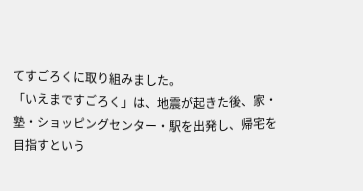てすごろくに取り組みました。
「いえまですごろく」は、地震が起きた後、家・塾・ショッピングセンター・駅を出発し、帰宅を目指すという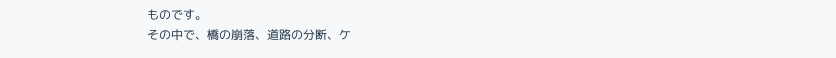ものです。
その中で、橋の崩落、道路の分断、ケ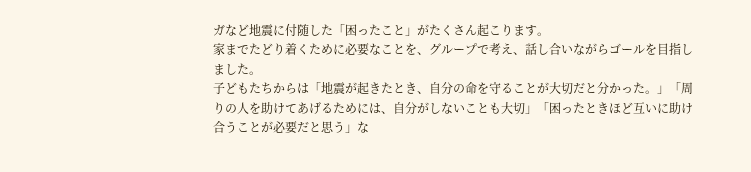ガなど地震に付随した「困ったこと」がたくさん起こります。
家までたどり着くために必要なことを、グループで考え、話し合いながらゴールを目指しました。
子どもたちからは「地震が起きたとき、自分の命を守ることが大切だと分かった。」「周りの人を助けてあげるためには、自分がしないことも大切」「困ったときほど互いに助け合うことが必要だと思う」な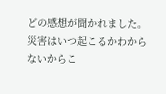どの感想が聞かれました。
災害はいつ起こるかわからないからこ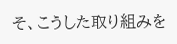そ、こうした取り組みを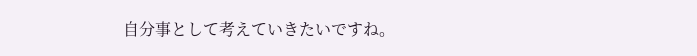自分事として考えていきたいですね。